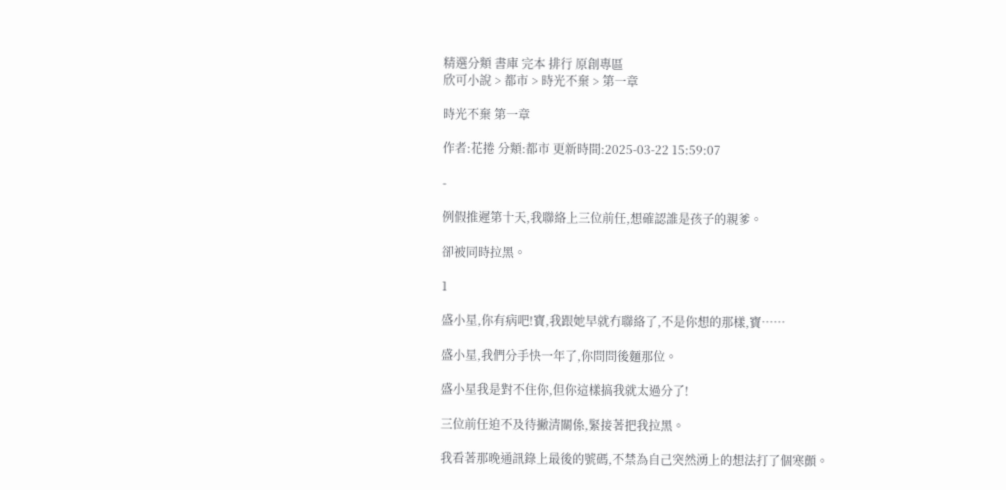精選分類 書庫 完本 排行 原創專區
欣可小說 > 都市 > 時光不棄 > 第一章

時光不棄 第一章

作者:花捲 分類:都市 更新時間:2025-03-22 15:59:07

-

例假推遲第十天,我聯絡上三位前任,想確認誰是孩子的親爹。

卻被同時拉黑。

1

盛小星,你有病吧!寶,我跟她早就冇聯絡了,不是你想的那樣,寶……

盛小星,我們分手快一年了,你問問後麵那位。

盛小星我是對不住你,但你這樣搞我就太過分了!

三位前任迫不及待撇清關係,緊接著把我拉黑。

我看著那晚通訊錄上最後的號碼,不禁為自己突然湧上的想法打了個寒顫。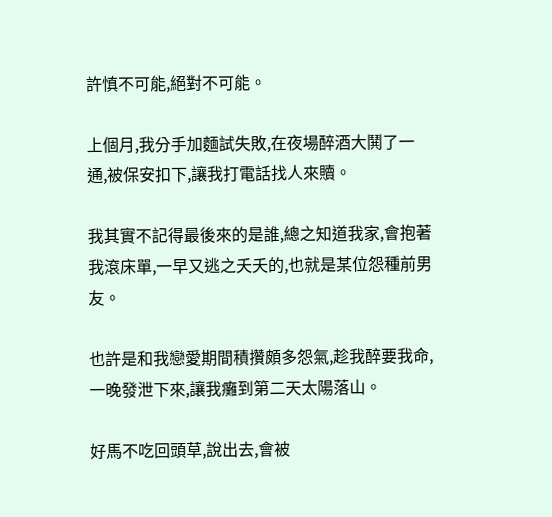許慎不可能,絕對不可能。

上個月,我分手加麵試失敗,在夜場醉酒大鬨了一通,被保安扣下,讓我打電話找人來贖。

我其實不記得最後來的是誰,總之知道我家,會抱著我滾床單,一早又逃之夭夭的,也就是某位怨種前男友。

也許是和我戀愛期間積攢頗多怨氣,趁我醉要我命,一晚發泄下來,讓我癱到第二天太陽落山。

好馬不吃回頭草,說出去,會被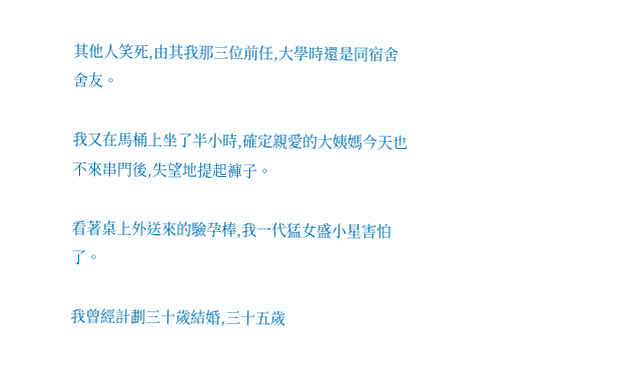其他人笑死,由其我那三位前任,大學時還是同宿舍舍友。

我又在馬桶上坐了半小時,確定親愛的大姨媽今天也不來串門後,失望地提起褲子。

看著桌上外送來的驗孕棒,我一代猛女盛小星害怕了。

我曾經計劃三十歲結婚,三十五歲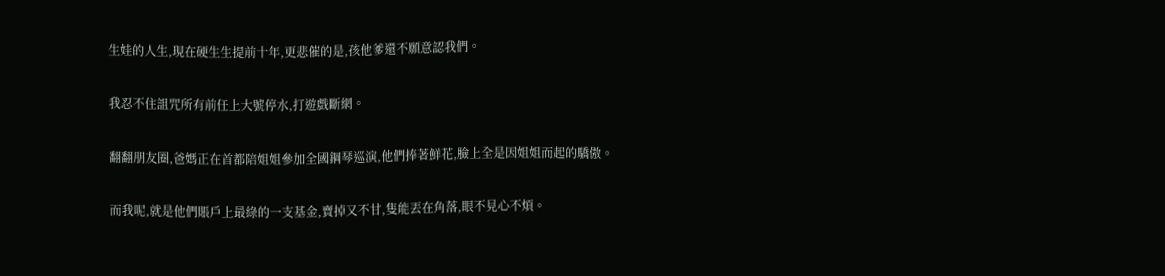生娃的人生,現在硬生生提前十年,更悲催的是,孩他爹還不願意認我們。

我忍不住詛咒所有前任上大號停水,打遊戲斷網。

翻翻朋友圈,爸媽正在首都陪姐姐參加全國鋼琴巡演,他們捧著鮮花,臉上全是因姐姐而起的驕傲。

而我呢,就是他們賬戶上最綠的一支基金,賣掉又不甘,隻能丟在角落,眼不見心不煩。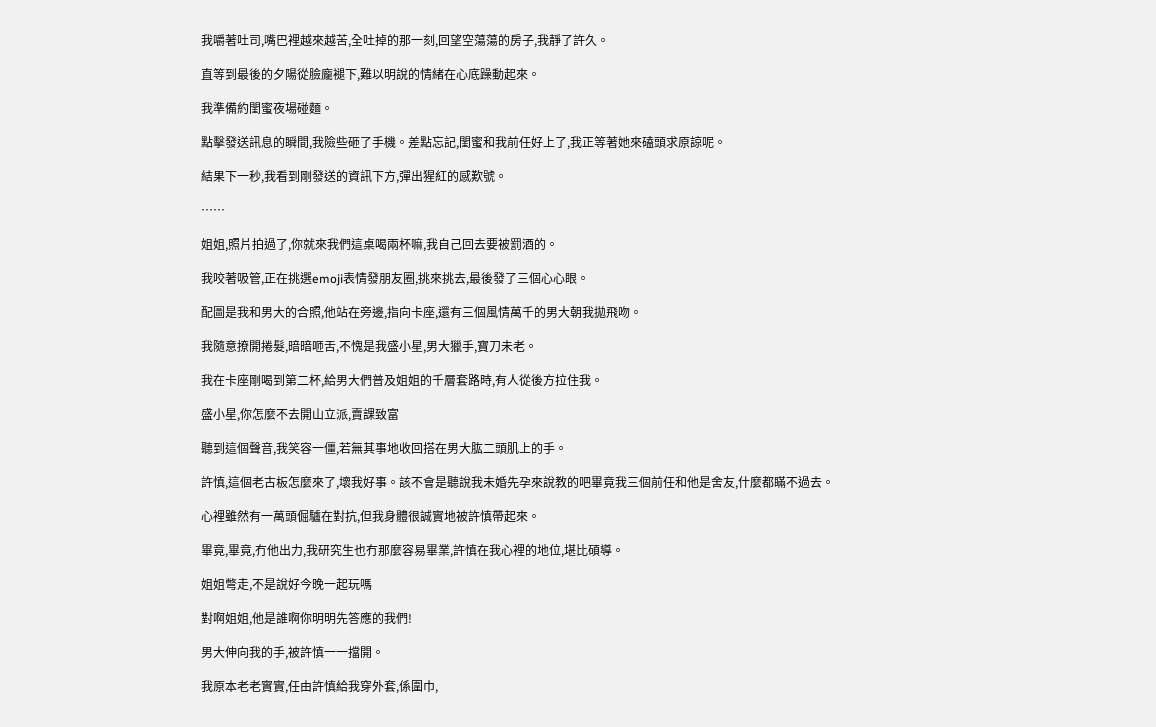我嚼著吐司,嘴巴裡越來越苦,全吐掉的那一刻,回望空蕩蕩的房子,我靜了許久。

直等到最後的夕陽從臉龐褪下,難以明說的情緒在心底躁動起來。

我準備約閨蜜夜場碰麵。

點擊發送訊息的瞬間,我險些砸了手機。差點忘記,閨蜜和我前任好上了,我正等著她來磕頭求原諒呢。

結果下一秒,我看到剛發送的資訊下方,彈出猩紅的感歎號。

……

姐姐,照片拍過了,你就來我們這桌喝兩杯嘛,我自己回去要被罰酒的。

我咬著吸管,正在挑選emoji表情發朋友圈,挑來挑去,最後發了三個心心眼。

配圖是我和男大的合照,他站在旁邊,指向卡座,還有三個風情萬千的男大朝我拋飛吻。

我隨意撩開捲髮,暗暗咂舌,不愧是我盛小星,男大獵手,寶刀未老。

我在卡座剛喝到第二杯,給男大們普及姐姐的千層套路時,有人從後方拉住我。

盛小星,你怎麼不去開山立派,賣課致富

聽到這個聲音,我笑容一僵,若無其事地收回搭在男大肱二頭肌上的手。

許慎,這個老古板怎麼來了,壞我好事。該不會是聽說我未婚先孕來說教的吧畢竟我三個前任和他是舍友,什麼都瞞不過去。

心裡雖然有一萬頭倔驢在對抗,但我身體很誠實地被許慎帶起來。

畢竟,畢竟,冇他出力,我研究生也冇那麼容易畢業,許慎在我心裡的地位,堪比碩導。

姐姐彆走,不是說好今晚一起玩嗎

對啊姐姐,他是誰啊你明明先答應的我們!

男大伸向我的手,被許慎一一擋開。

我原本老老實實,任由許慎給我穿外套,係圍巾,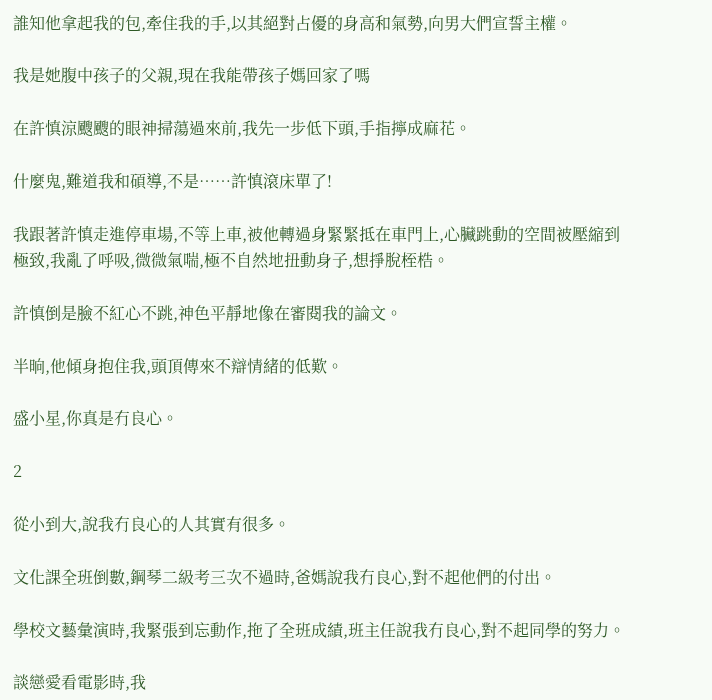誰知他拿起我的包,牽住我的手,以其絕對占優的身高和氣勢,向男大們宣誓主權。

我是她腹中孩子的父親,現在我能帶孩子媽回家了嗎

在許慎涼颼颼的眼神掃蕩過來前,我先一步低下頭,手指擰成麻花。

什麼鬼,難道我和碩導,不是……許慎滾床單了!

我跟著許慎走進停車場,不等上車,被他轉過身緊緊抵在車門上,心臟跳動的空間被壓縮到極致,我亂了呼吸,微微氣喘,極不自然地扭動身子,想掙脫桎梏。

許慎倒是臉不紅心不跳,神色平靜地像在審閱我的論文。

半晌,他傾身抱住我,頭頂傳來不辯情緒的低歎。

盛小星,你真是冇良心。

2

從小到大,說我冇良心的人其實有很多。

文化課全班倒數,鋼琴二級考三次不過時,爸媽說我冇良心,對不起他們的付出。

學校文藝彙演時,我緊張到忘動作,拖了全班成績,班主任說我冇良心,對不起同學的努力。

談戀愛看電影時,我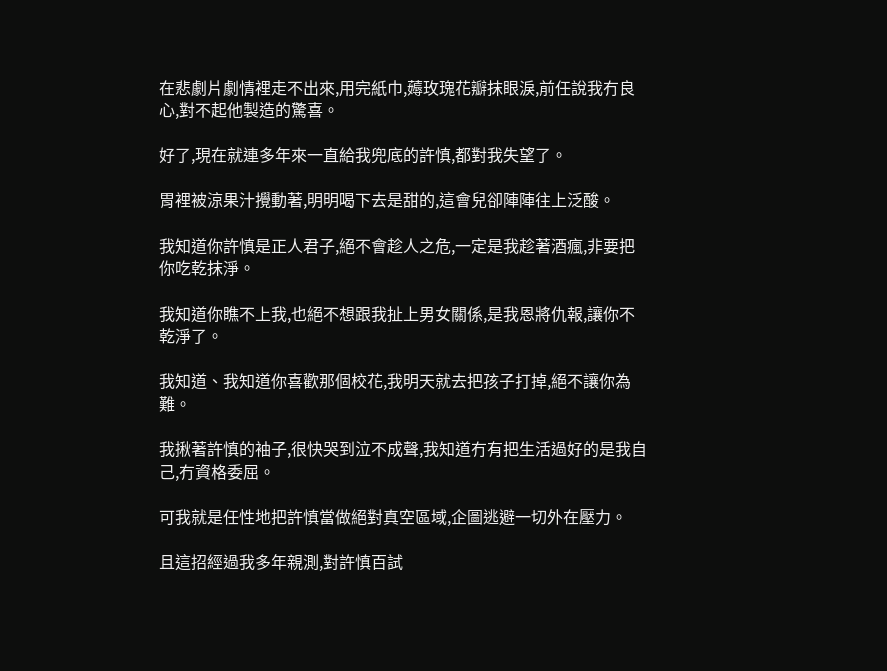在悲劇片劇情裡走不出來,用完紙巾,薅玫瑰花瓣抹眼淚,前任說我冇良心,對不起他製造的驚喜。

好了,現在就連多年來一直給我兜底的許慎,都對我失望了。

胃裡被涼果汁攪動著,明明喝下去是甜的,這會兒卻陣陣往上泛酸。

我知道你許慎是正人君子,絕不會趁人之危,一定是我趁著酒瘋,非要把你吃乾抹淨。

我知道你瞧不上我,也絕不想跟我扯上男女關係,是我恩將仇報,讓你不乾淨了。

我知道、我知道你喜歡那個校花,我明天就去把孩子打掉,絕不讓你為難。

我揪著許慎的袖子,很快哭到泣不成聲,我知道冇有把生活過好的是我自己,冇資格委屈。

可我就是任性地把許慎當做絕對真空區域,企圖逃避一切外在壓力。

且這招經過我多年親測,對許慎百試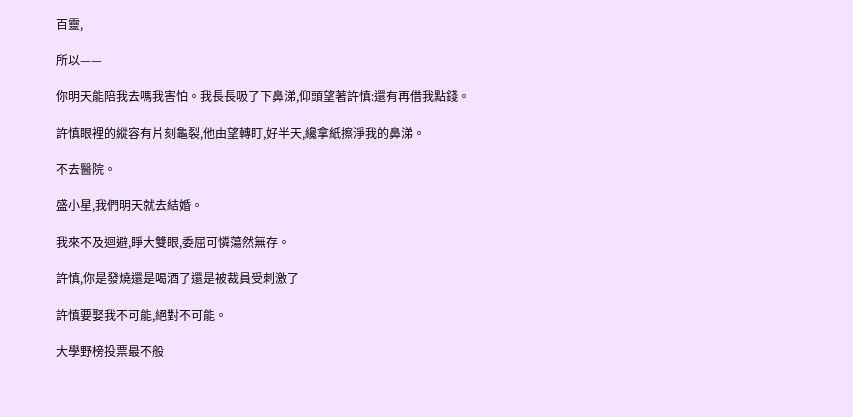百靈,

所以——

你明天能陪我去嗎我害怕。我長長吸了下鼻涕,仰頭望著許慎:還有再借我點錢。

許慎眼裡的縱容有片刻龜裂,他由望轉盯,好半天,纔拿紙擦淨我的鼻涕。

不去醫院。

盛小星,我們明天就去結婚。

我來不及迴避,睜大雙眼,委屈可憐蕩然無存。

許慎,你是發燒還是喝酒了還是被裁員受刺激了

許慎要娶我不可能,絕對不可能。

大學野榜投票最不般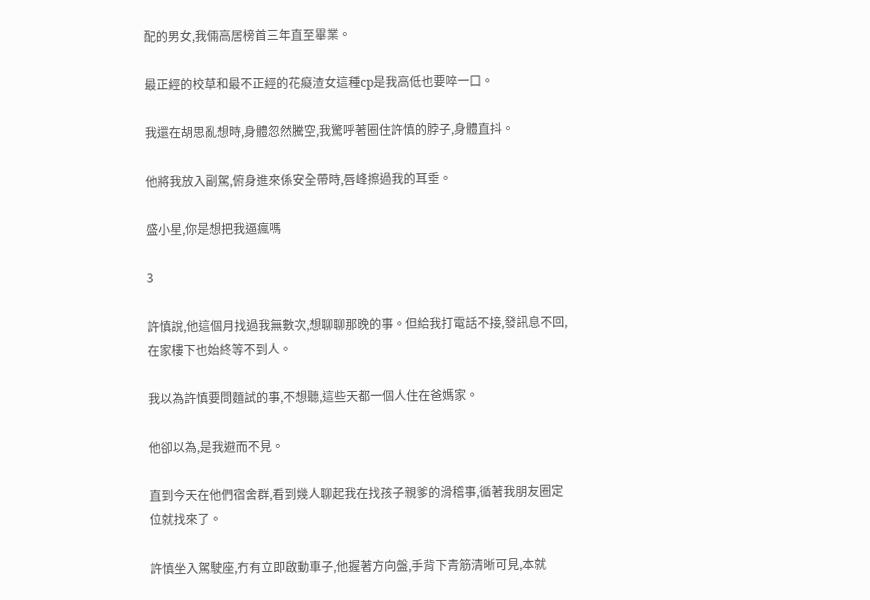配的男女,我倆高居榜首三年直至畢業。

最正經的校草和最不正經的花癡渣女這種cp是我高低也要啐一口。

我還在胡思亂想時,身體忽然騰空,我驚呼著圈住許慎的脖子,身體直抖。

他將我放入副駕,俯身進來係安全帶時,唇峰擦過我的耳垂。

盛小星,你是想把我逼瘋嗎

3

許慎說,他這個月找過我無數次,想聊聊那晚的事。但給我打電話不接,發訊息不回,在家樓下也始終等不到人。

我以為許慎要問麵試的事,不想聽,這些天都一個人住在爸媽家。

他卻以為,是我避而不見。

直到今天在他們宿舍群,看到幾人聊起我在找孩子親爹的滑稽事,循著我朋友圈定位就找來了。

許慎坐入駕駛座,冇有立即啟動車子,他握著方向盤,手背下青筋清晰可見,本就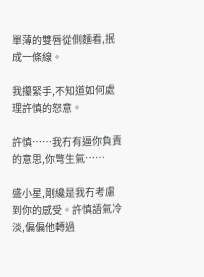單薄的雙唇從側麵看,抿成一條線。

我攥緊手,不知道如何處理許慎的怒意。

許慎……我冇有逼你負責的意思,你彆生氣……

盛小星,剛纔是我冇考慮到你的感受。許慎語氣冷淡,偏偏他轉過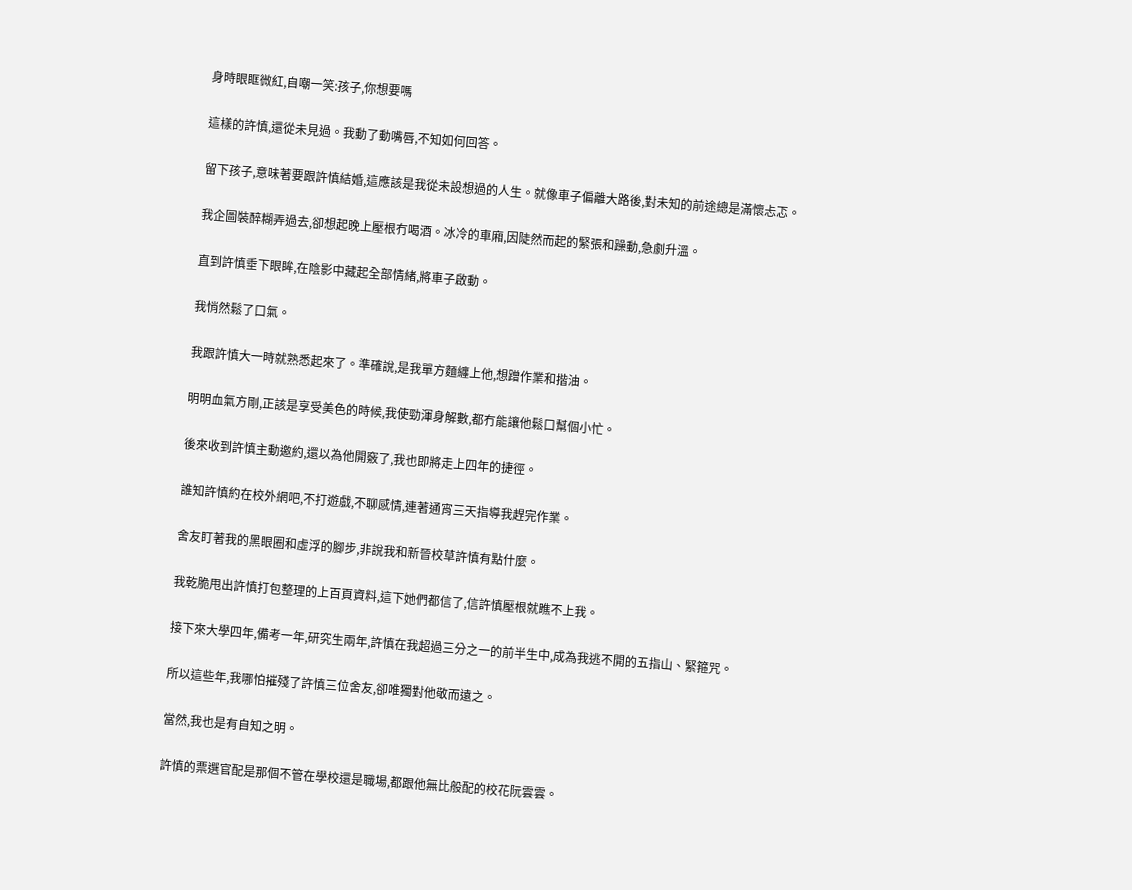身時眼眶微紅,自嘲一笑:孩子,你想要嗎

這樣的許慎,還從未見過。我動了動嘴唇,不知如何回答。

留下孩子,意味著要跟許慎結婚,這應該是我從未設想過的人生。就像車子偏離大路後,對未知的前途總是滿懷忐忑。

我企圖裝醉糊弄過去,卻想起晚上壓根冇喝酒。冰冷的車廂,因陡然而起的緊張和躁動,急劇升溫。

直到許慎垂下眼眸,在陰影中藏起全部情緒,將車子啟動。

我悄然鬆了口氣。

我跟許慎大一時就熟悉起來了。準確說,是我單方麵纏上他,想蹭作業和揩油。

明明血氣方剛,正該是享受美色的時候,我使勁渾身解數,都冇能讓他鬆口幫個小忙。

後來收到許慎主動邀約,還以為他開竅了,我也即將走上四年的捷徑。

誰知許慎約在校外網吧,不打遊戲,不聊感情,連著通宵三天指導我趕完作業。

舍友盯著我的黑眼圈和虛浮的腳步,非說我和新晉校草許慎有點什麼。

我乾脆甩出許慎打包整理的上百頁資料,這下她們都信了,信許慎壓根就瞧不上我。

接下來大學四年,備考一年,研究生兩年,許慎在我超過三分之一的前半生中,成為我逃不開的五指山、緊箍咒。

所以這些年,我哪怕摧殘了許慎三位舍友,卻唯獨對他敬而遠之。

當然,我也是有自知之明。

許慎的票選官配是那個不管在學校還是職場,都跟他無比般配的校花阮雲雲。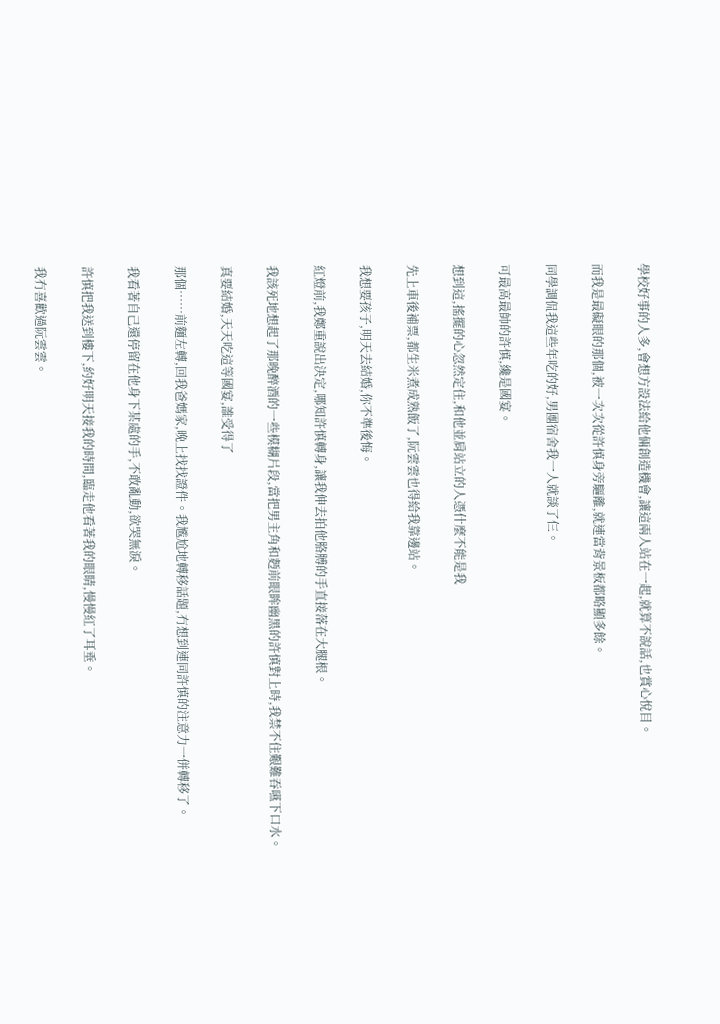學校好事的人多,會想方設法給他倆創造機會,讓這兩人站在一起,就算不說話,也賞心悅目。

而我是最礙眼的那個,被一次次從許慎身旁驅離,就連當背景板都略顯多餘。

同學調侃我這些年吃的好,男團宿舍我一人就談了仨。

可最高最帥的許慎,纔是國宴。

想到這,搖擺的心忽然定住,和他並肩站立的人憑什麼不能是我

先上車後補票,都生米煮成熟飯了,阮雲雲也得給我靠邊站。

我想要孩子,明天去結婚,你不準後悔。

紅燈前,我鄭重說出決定,哪知許慎轉身,讓我伸去拍他胳膊的手直接落在大腿根。

我該死地想起了那晚醉酒的一些模糊片段,當把男主角和麪前眼眸幽黑的許慎對上時,我禁不住艱難吞嚥下口水。

真要結婚,天天吃這等國宴,誰受得了

那個……前麵左轉,回我爸媽家,晚上找找證件。我尷尬地轉移話題,冇想到連同許慎的注意力一併轉移了。

我看著自己還停留在他身下某處的手,不敢亂動,欲哭無淚。

許慎把我送到樓下,約好明天接我的時間,臨走他看著我的眼睛,慢慢紅了耳垂。

我冇喜歡過阮雲雲。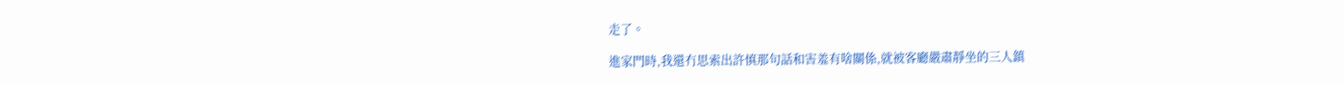走了。

進家門時,我還冇思索出許慎那句話和害羞有啥關係,就被客廳嚴肅靜坐的三人鎮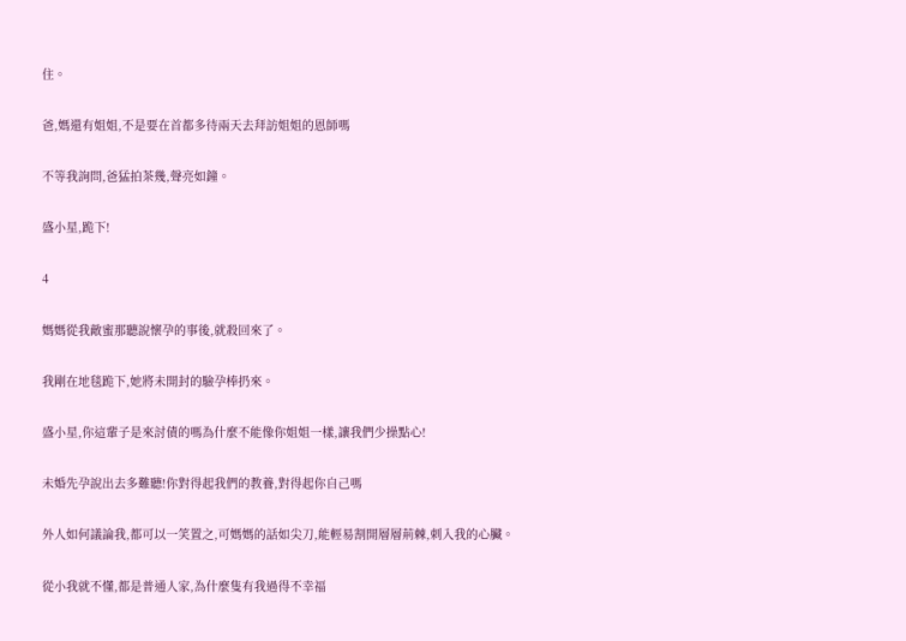住。

爸,媽還有姐姐,不是要在首都多待兩天去拜訪姐姐的恩師嗎

不等我詢問,爸猛拍茶幾,聲亮如鐘。

盛小星,跪下!

4

媽媽從我敵蜜那聽說懷孕的事後,就殺回來了。

我剛在地毯跪下,她將未開封的驗孕棒扔來。

盛小星,你這輩子是來討債的嗎為什麼不能像你姐姐一樣,讓我們少操點心!

未婚先孕說出去多難聽!你對得起我們的教養,對得起你自己嗎

外人如何議論我,都可以一笑置之,可媽媽的話如尖刀,能輕易割開層層荊棘,刺入我的心臟。

從小我就不懂,都是普通人家,為什麼隻有我過得不幸福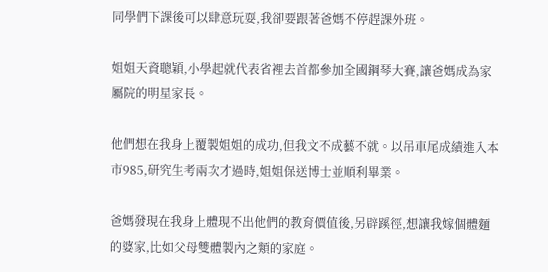同學們下課後可以肆意玩耍,我卻要跟著爸媽不停趕課外班。

姐姐天資聰穎,小學起就代表省裡去首都參加全國鋼琴大賽,讓爸媽成為家屬院的明星家長。

他們想在我身上覆製姐姐的成功,但我文不成藝不就。以吊車尾成績進入本市985,研究生考兩次才過時,姐姐保送博士並順利畢業。

爸媽發現在我身上體現不出他們的教育價值後,另辟蹊徑,想讓我嫁個體麵的婆家,比如父母雙體製內之類的家庭。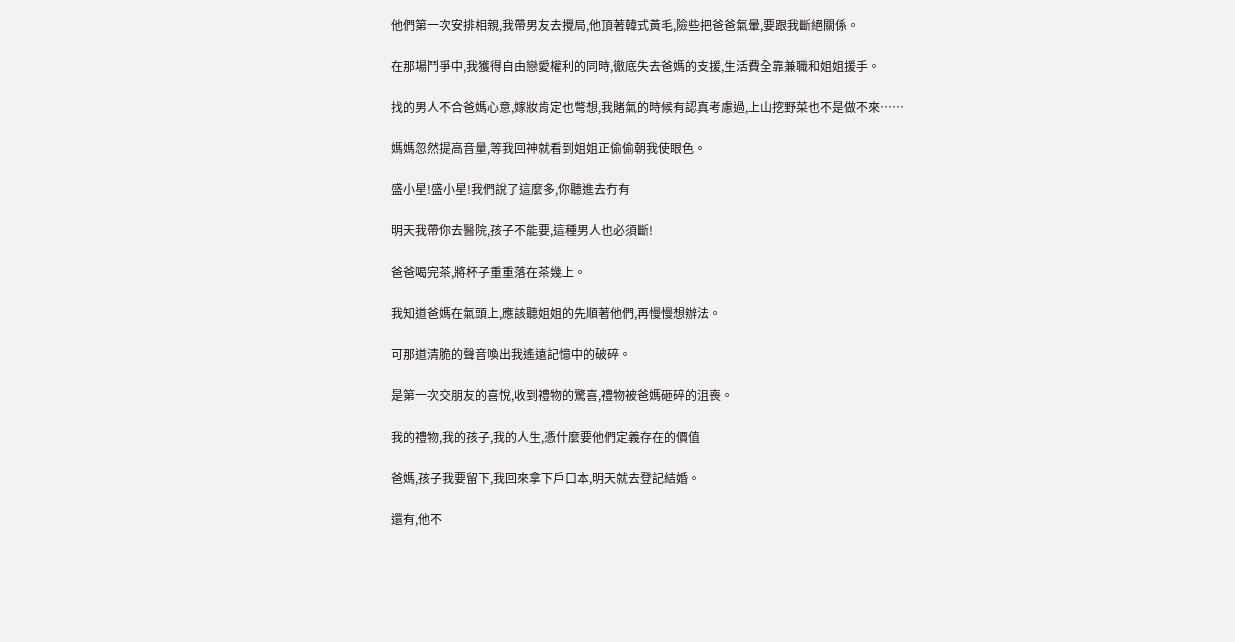他們第一次安排相親,我帶男友去攪局,他頂著韓式黃毛,險些把爸爸氣暈,要跟我斷絕關係。

在那場鬥爭中,我獲得自由戀愛權利的同時,徹底失去爸媽的支援,生活費全靠兼職和姐姐援手。

找的男人不合爸媽心意,嫁妝肯定也彆想,我賭氣的時候有認真考慮過,上山挖野菜也不是做不來……

媽媽忽然提高音量,等我回神就看到姐姐正偷偷朝我使眼色。

盛小星!盛小星!我們說了這麼多,你聽進去冇有

明天我帶你去醫院,孩子不能要,這種男人也必須斷!

爸爸喝完茶,將杯子重重落在茶幾上。

我知道爸媽在氣頭上,應該聽姐姐的先順著他們,再慢慢想辦法。

可那道清脆的聲音喚出我遙遠記憶中的破碎。

是第一次交朋友的喜悅,收到禮物的驚喜,禮物被爸媽砸碎的沮喪。

我的禮物,我的孩子,我的人生,憑什麼要他們定義存在的價值

爸媽,孩子我要留下,我回來拿下戶口本,明天就去登記結婚。

還有,他不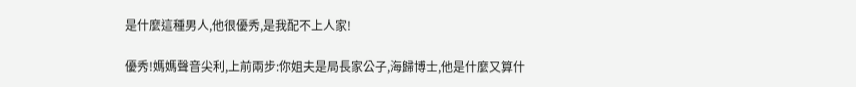是什麼這種男人,他很優秀,是我配不上人家!

優秀!媽媽聲音尖利,上前兩步:你姐夫是局長家公子,海歸博士,他是什麼又算什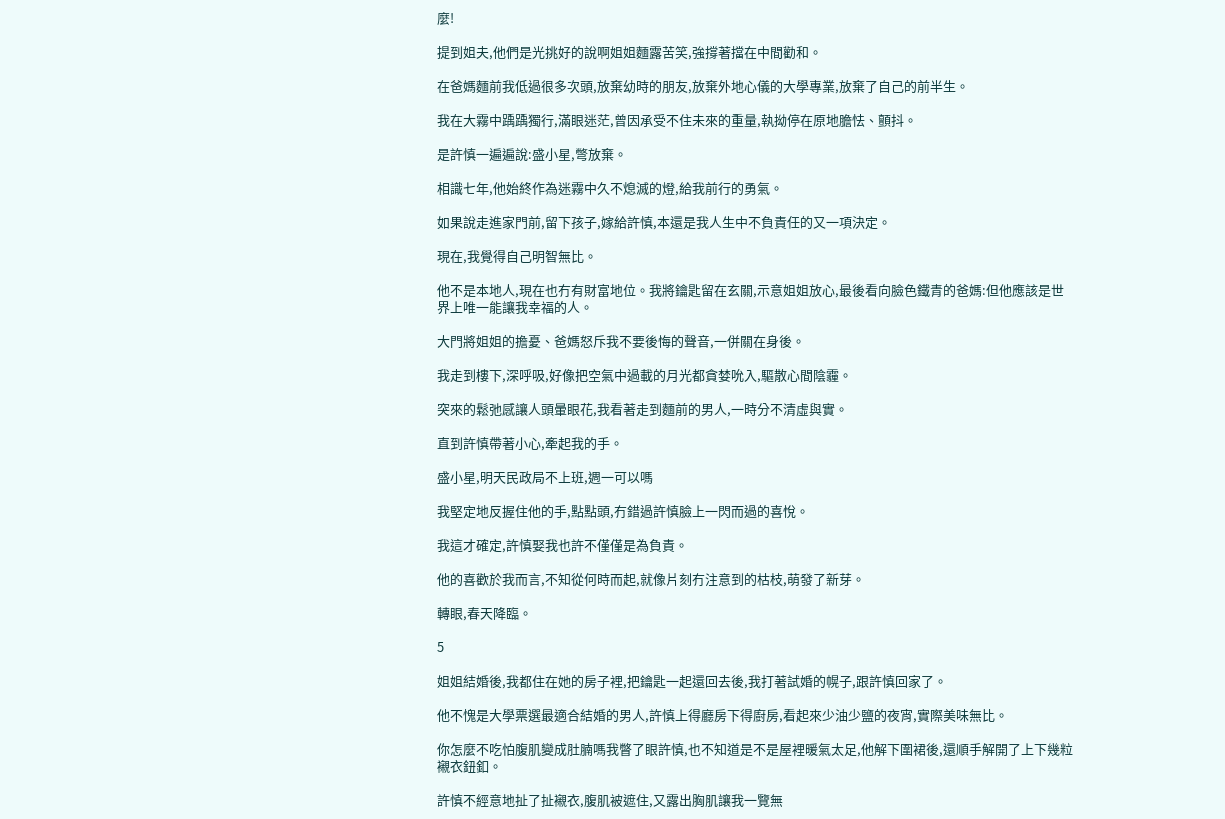麼!

提到姐夫,他們是光挑好的說啊姐姐麵露苦笑,強撐著擋在中間勸和。

在爸媽麵前我低過很多次頭,放棄幼時的朋友,放棄外地心儀的大學專業,放棄了自己的前半生。

我在大霧中踽踽獨行,滿眼迷茫,曾因承受不住未來的重量,執拗停在原地膽怯、顫抖。

是許慎一遍遍說:盛小星,彆放棄。

相識七年,他始終作為迷霧中久不熄滅的燈,給我前行的勇氣。

如果說走進家門前,留下孩子,嫁給許慎,本還是我人生中不負責任的又一項決定。

現在,我覺得自己明智無比。

他不是本地人,現在也冇有財富地位。我將鑰匙留在玄關,示意姐姐放心,最後看向臉色鐵青的爸媽:但他應該是世界上唯一能讓我幸福的人。

大門將姐姐的擔憂、爸媽怒斥我不要後悔的聲音,一併關在身後。

我走到樓下,深呼吸,好像把空氣中過載的月光都貪婪吮入,驅散心間陰霾。

突來的鬆弛感讓人頭暈眼花,我看著走到麵前的男人,一時分不清虛與實。

直到許慎帶著小心,牽起我的手。

盛小星,明天民政局不上班,週一可以嗎

我堅定地反握住他的手,點點頭,冇錯過許慎臉上一閃而過的喜悅。

我這才確定,許慎娶我也許不僅僅是為負責。

他的喜歡於我而言,不知從何時而起,就像片刻冇注意到的枯枝,萌發了新芽。

轉眼,春天降臨。

5

姐姐結婚後,我都住在她的房子裡,把鑰匙一起還回去後,我打著試婚的幌子,跟許慎回家了。

他不愧是大學票選最適合結婚的男人,許慎上得廳房下得廚房,看起來少油少鹽的夜宵,實際美味無比。

你怎麼不吃怕腹肌變成肚腩嗎我瞥了眼許慎,也不知道是不是屋裡暖氣太足,他解下圍裙後,還順手解開了上下幾粒襯衣鈕釦。

許慎不經意地扯了扯襯衣,腹肌被遮住,又露出胸肌讓我一覽無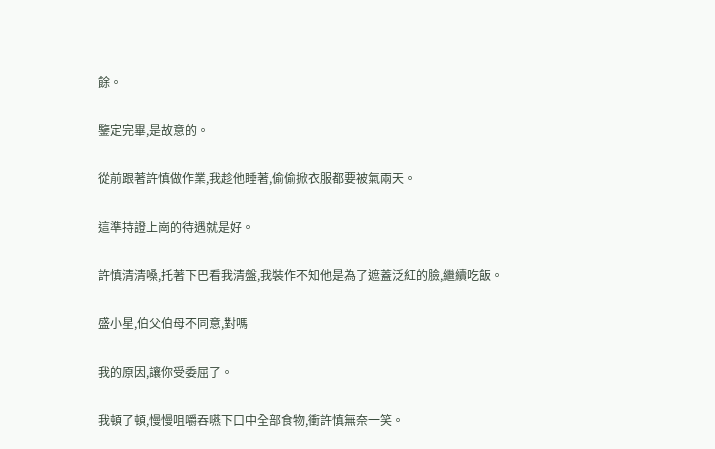餘。

鑒定完畢,是故意的。

從前跟著許慎做作業,我趁他睡著,偷偷掀衣服都要被氣兩天。

這準持證上崗的待遇就是好。

許慎清清嗓,托著下巴看我清盤,我裝作不知他是為了遮蓋泛紅的臉,繼續吃飯。

盛小星,伯父伯母不同意,對嗎

我的原因,讓你受委屈了。

我頓了頓,慢慢咀嚼吞嚥下口中全部食物,衝許慎無奈一笑。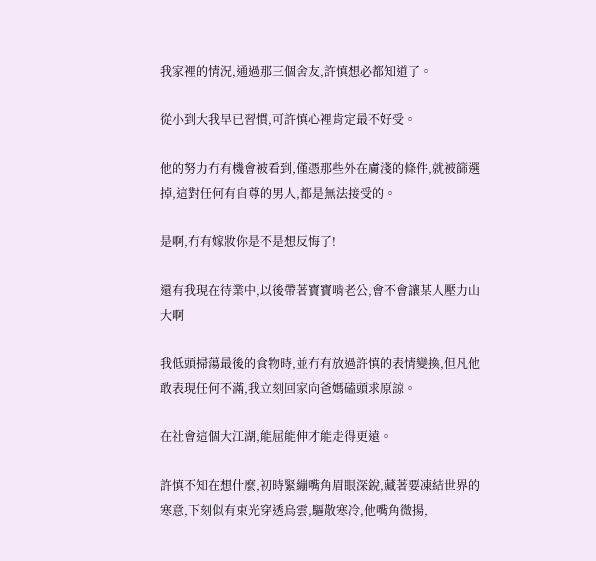我家裡的情況,通過那三個舍友,許慎想必都知道了。

從小到大我早已習慣,可許慎心裡肯定最不好受。

他的努力冇有機會被看到,僅憑那些外在膚淺的條件,就被篩選掉,這對任何有自尊的男人,都是無法接受的。

是啊,冇有嫁妝你是不是想反悔了!

還有我現在待業中,以後帶著寶寶啃老公,會不會讓某人壓力山大啊

我低頭掃蕩最後的食物時,並冇有放過許慎的表情變換,但凡他敢表現任何不滿,我立刻回家向爸媽磕頭求原諒。

在社會這個大江湖,能屈能伸才能走得更遠。

許慎不知在想什麼,初時緊繃嘴角眉眼深銳,藏著要凍結世界的寒意,下刻似有束光穿透烏雲,驅散寒冷,他嘴角微揚,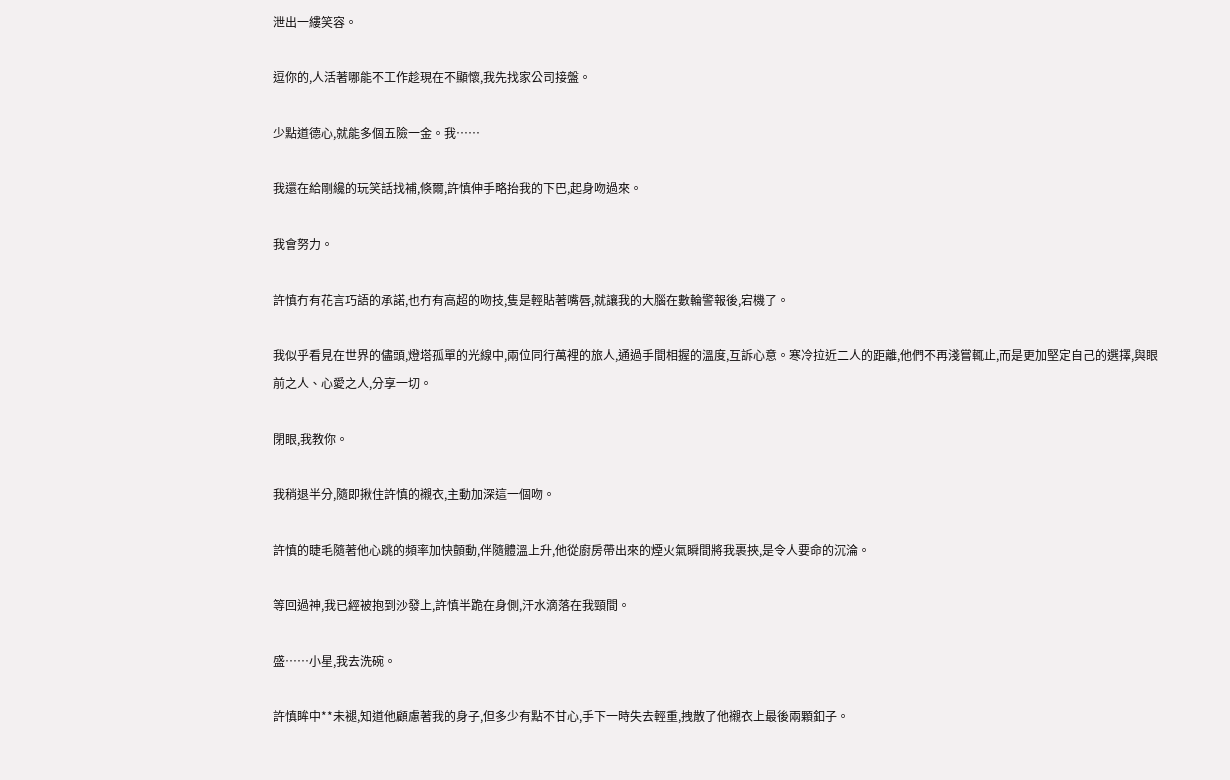泄出一縷笑容。

逗你的,人活著哪能不工作趁現在不顯懷,我先找家公司接盤。

少點道德心,就能多個五險一金。我……

我還在給剛纔的玩笑話找補,倏爾,許慎伸手略抬我的下巴,起身吻過來。

我會努力。

許慎冇有花言巧語的承諾,也冇有高超的吻技,隻是輕貼著嘴唇,就讓我的大腦在數輪警報後,宕機了。

我似乎看見在世界的儘頭,燈塔孤單的光線中,兩位同行萬裡的旅人,通過手間相握的溫度,互訴心意。寒冷拉近二人的距離,他們不再淺嘗輒止,而是更加堅定自己的選擇,與眼前之人、心愛之人,分享一切。

閉眼,我教你。

我稍退半分,隨即揪住許慎的襯衣,主動加深這一個吻。

許慎的睫毛隨著他心跳的頻率加快顫動,伴隨體溫上升,他從廚房帶出來的煙火氣瞬間將我裹挾,是令人要命的沉淪。

等回過神,我已經被抱到沙發上,許慎半跪在身側,汗水滴落在我頸間。

盛……小星,我去洗碗。

許慎眸中**未褪,知道他顧慮著我的身子,但多少有點不甘心,手下一時失去輕重,拽散了他襯衣上最後兩顆釦子。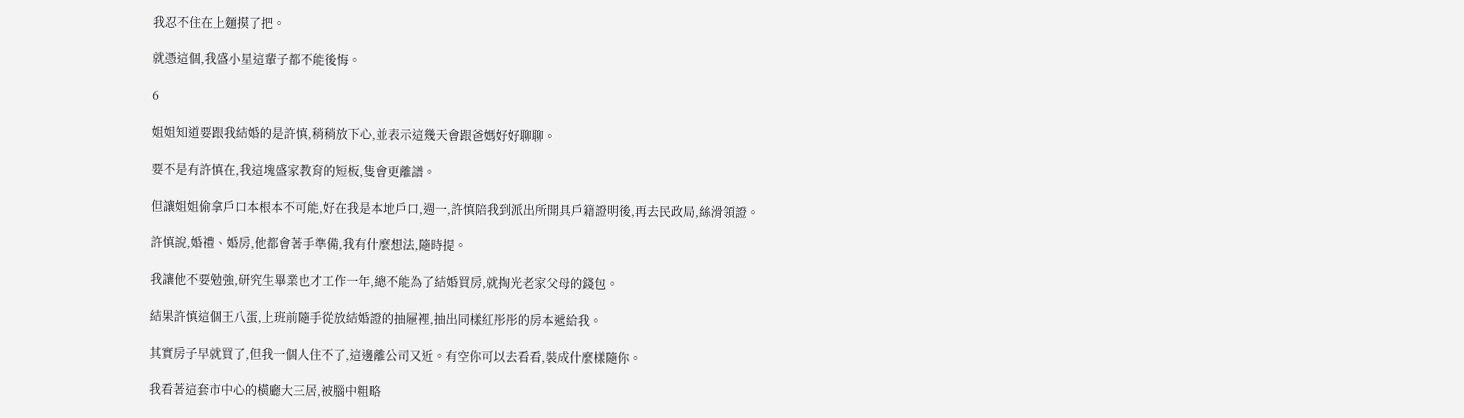我忍不住在上麵摸了把。

就憑這個,我盛小星這輩子都不能後悔。

6

姐姐知道要跟我結婚的是許慎,稍稍放下心,並表示這幾天會跟爸媽好好聊聊。

要不是有許慎在,我這塊盛家教育的短板,隻會更離譜。

但讓姐姐偷拿戶口本根本不可能,好在我是本地戶口,週一,許慎陪我到派出所開具戶籍證明後,再去民政局,絲滑領證。

許慎說,婚禮、婚房,他都會著手準備,我有什麼想法,隨時提。

我讓他不要勉強,研究生畢業也才工作一年,總不能為了結婚買房,就掏光老家父母的錢包。

結果許慎這個王八蛋,上班前隨手從放結婚證的抽屜裡,抽出同樣紅彤彤的房本遞給我。

其實房子早就買了,但我一個人住不了,這邊離公司又近。有空你可以去看看,裝成什麼樣隨你。

我看著這套市中心的橫廳大三居,被腦中粗略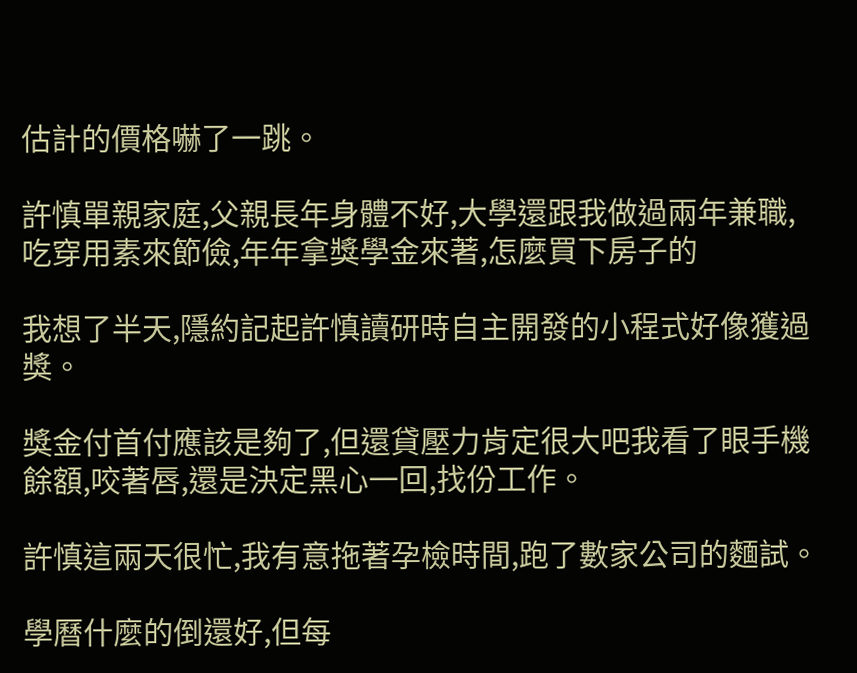估計的價格嚇了一跳。

許慎單親家庭,父親長年身體不好,大學還跟我做過兩年兼職,吃穿用素來節儉,年年拿獎學金來著,怎麼買下房子的

我想了半天,隱約記起許慎讀研時自主開發的小程式好像獲過獎。

獎金付首付應該是夠了,但還貸壓力肯定很大吧我看了眼手機餘額,咬著唇,還是決定黑心一回,找份工作。

許慎這兩天很忙,我有意拖著孕檢時間,跑了數家公司的麵試。

學曆什麼的倒還好,但每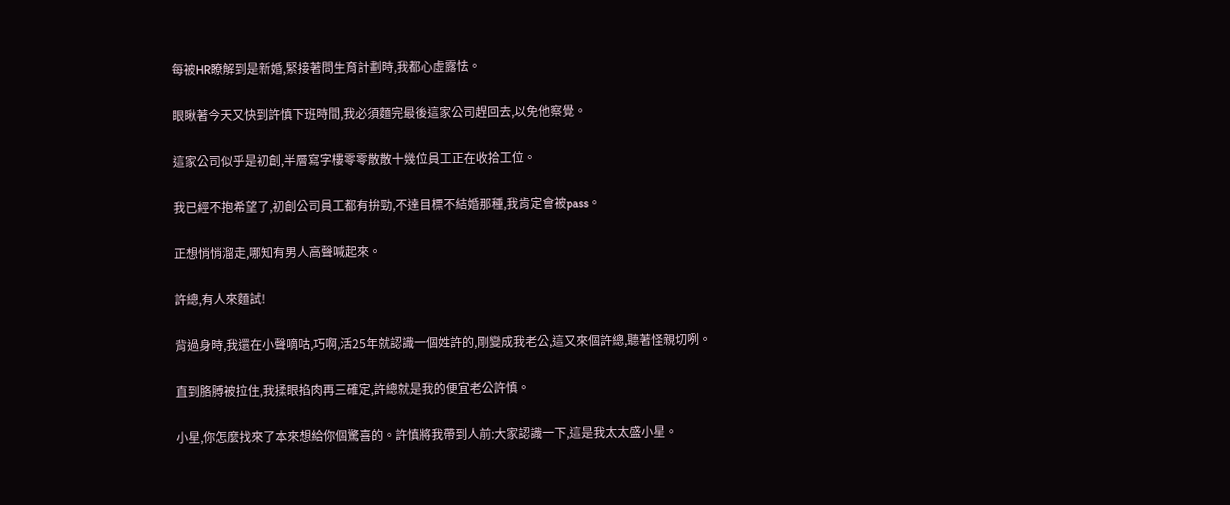每被HR瞭解到是新婚,緊接著問生育計劃時,我都心虛露怯。

眼瞅著今天又快到許慎下班時間,我必須麵完最後這家公司趕回去,以免他察覺。

這家公司似乎是初創,半層寫字樓零零散散十幾位員工正在收拾工位。

我已經不抱希望了,初創公司員工都有拚勁,不達目標不結婚那種,我肯定會被pass。

正想悄悄溜走,哪知有男人高聲喊起來。

許總,有人來麵試!

背過身時,我還在小聲嘀咕,巧啊,活25年就認識一個姓許的,剛變成我老公,這又來個許總,聽著怪親切咧。

直到胳膊被拉住,我揉眼掐肉再三確定,許總就是我的便宜老公許慎。

小星,你怎麼找來了本來想給你個驚喜的。許慎將我帶到人前:大家認識一下,這是我太太盛小星。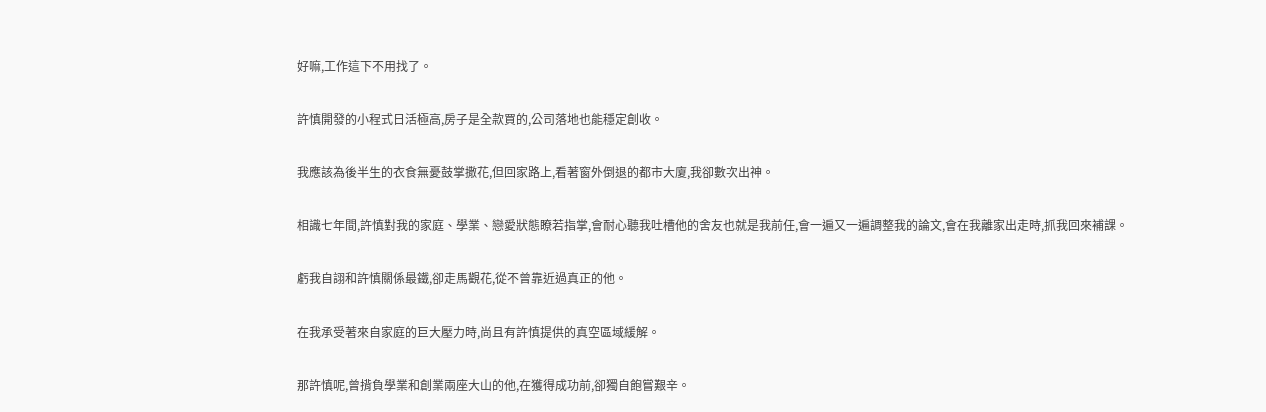好嘛,工作這下不用找了。

許慎開發的小程式日活極高,房子是全款買的,公司落地也能穩定創收。

我應該為後半生的衣食無憂鼓掌撒花,但回家路上,看著窗外倒退的都市大廈,我卻數次出神。

相識七年間,許慎對我的家庭、學業、戀愛狀態瞭若指掌,會耐心聽我吐槽他的舍友也就是我前任,會一遍又一遍調整我的論文,會在我離家出走時,抓我回來補課。

虧我自詡和許慎關係最鐵,卻走馬觀花,從不曾靠近過真正的他。

在我承受著來自家庭的巨大壓力時,尚且有許慎提供的真空區域緩解。

那許慎呢,曾揹負學業和創業兩座大山的他,在獲得成功前,卻獨自飽嘗艱辛。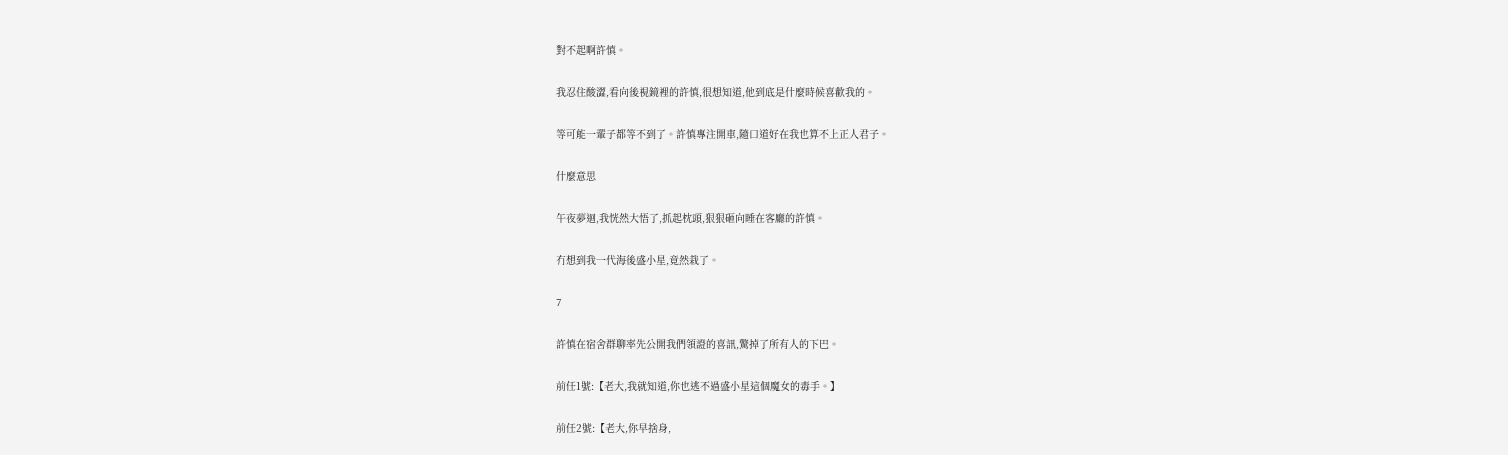對不起啊許慎。

我忍住酸澀,看向後視鏡裡的許慎,很想知道,他到底是什麼時候喜歡我的。

等可能一輩子都等不到了。許慎專注開車,隨口道好在我也算不上正人君子。

什麼意思

午夜夢迴,我恍然大悟了,抓起枕頭,狠狠砸向睡在客廳的許慎。

冇想到我一代海後盛小星,竟然栽了。

7

許慎在宿舍群聊率先公開我們領證的喜訊,驚掉了所有人的下巴。

前任1號:【老大,我就知道,你也逃不過盛小星這個魔女的毒手。】

前任2號:【老大,你早捨身,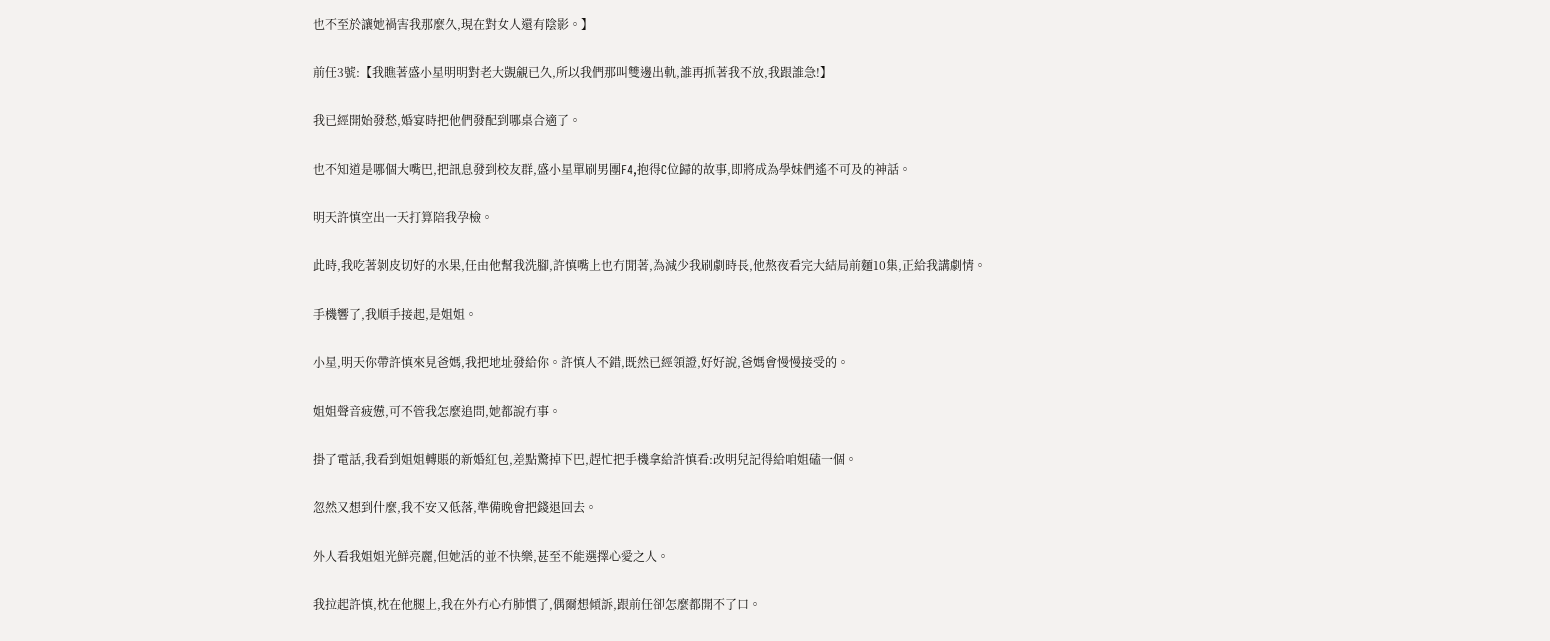也不至於讓她禍害我那麼久,現在對女人還有陰影。】

前任3號:【我瞧著盛小星明明對老大覬覦已久,所以我們那叫雙邊出軌,誰再抓著我不放,我跟誰急!】

我已經開始發愁,婚宴時把他們發配到哪桌合適了。

也不知道是哪個大嘴巴,把訊息發到校友群,盛小星單刷男團F4,抱得C位歸的故事,即將成為學妹們遙不可及的神話。

明天許慎空出一天打算陪我孕檢。

此時,我吃著剝皮切好的水果,任由他幫我洗腳,許慎嘴上也冇閒著,為減少我刷劇時長,他熬夜看完大結局前麵10集,正給我講劇情。

手機響了,我順手接起,是姐姐。

小星,明天你帶許慎來見爸媽,我把地址發給你。許慎人不錯,既然已經領證,好好說,爸媽會慢慢接受的。

姐姐聲音疲憊,可不管我怎麼追問,她都說冇事。

掛了電話,我看到姐姐轉賬的新婚紅包,差點驚掉下巴,趕忙把手機拿給許慎看:改明兒記得給咱姐磕一個。

忽然又想到什麼,我不安又低落,準備晚會把錢退回去。

外人看我姐姐光鮮亮麗,但她活的並不快樂,甚至不能選擇心愛之人。

我拉起許慎,枕在他腿上,我在外冇心冇肺慣了,偶爾想傾訴,跟前任卻怎麼都開不了口。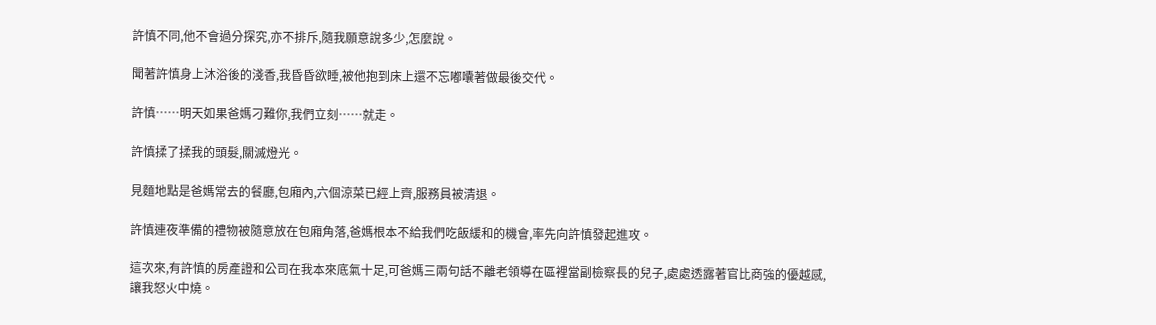許慎不同,他不會過分探究,亦不排斥,隨我願意說多少,怎麼說。

聞著許慎身上沐浴後的淺香,我昏昏欲睡,被他抱到床上還不忘嘟囔著做最後交代。

許慎……明天如果爸媽刁難你,我們立刻……就走。

許慎揉了揉我的頭髮,關滅燈光。

見麵地點是爸媽常去的餐廳,包廂內,六個涼菜已經上齊,服務員被清退。

許慎連夜準備的禮物被隨意放在包廂角落,爸媽根本不給我們吃飯緩和的機會,率先向許慎發起進攻。

這次來,有許慎的房產證和公司在我本來底氣十足,可爸媽三兩句話不離老領導在區裡當副檢察長的兒子,處處透露著官比商強的優越感,讓我怒火中燒。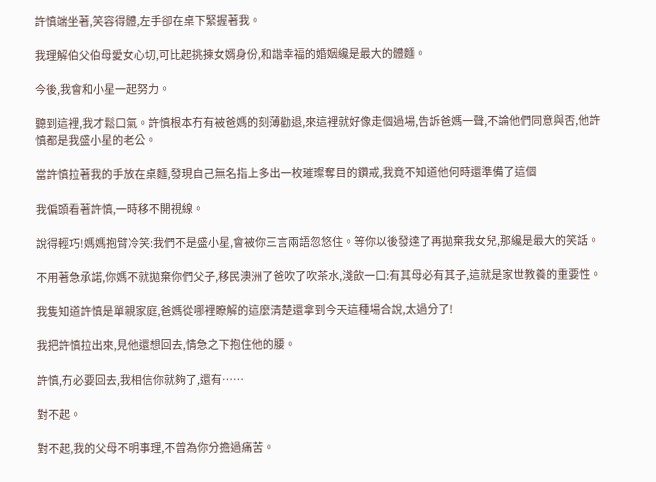許慎端坐著,笑容得體,左手卻在桌下緊握著我。

我理解伯父伯母愛女心切,可比起挑揀女婿身份,和諧幸福的婚姻纔是最大的體麵。

今後,我會和小星一起努力。

聽到這裡,我才鬆口氣。許慎根本冇有被爸媽的刻薄勸退,來這裡就好像走個過場,告訴爸媽一聲,不論他們同意與否,他許慎都是我盛小星的老公。

當許慎拉著我的手放在桌麵,發現自己無名指上多出一枚璀璨奪目的鑽戒,我竟不知道他何時還準備了這個

我偏頭看著許慎,一時移不開視線。

說得輕巧!媽媽抱臂冷笑:我們不是盛小星,會被你三言兩語忽悠住。等你以後發達了再拋棄我女兒,那纔是最大的笑話。

不用著急承諾,你媽不就拋棄你們父子,移民澳洲了爸吹了吹茶水,淺飲一口:有其母必有其子,這就是家世教養的重要性。

我隻知道許慎是單親家庭,爸媽從哪裡瞭解的這麼清楚還拿到今天這種場合說,太過分了!

我把許慎拉出來,見他還想回去,情急之下抱住他的腰。

許慎,冇必要回去,我相信你就夠了,還有……

對不起。

對不起,我的父母不明事理,不曾為你分擔過痛苦。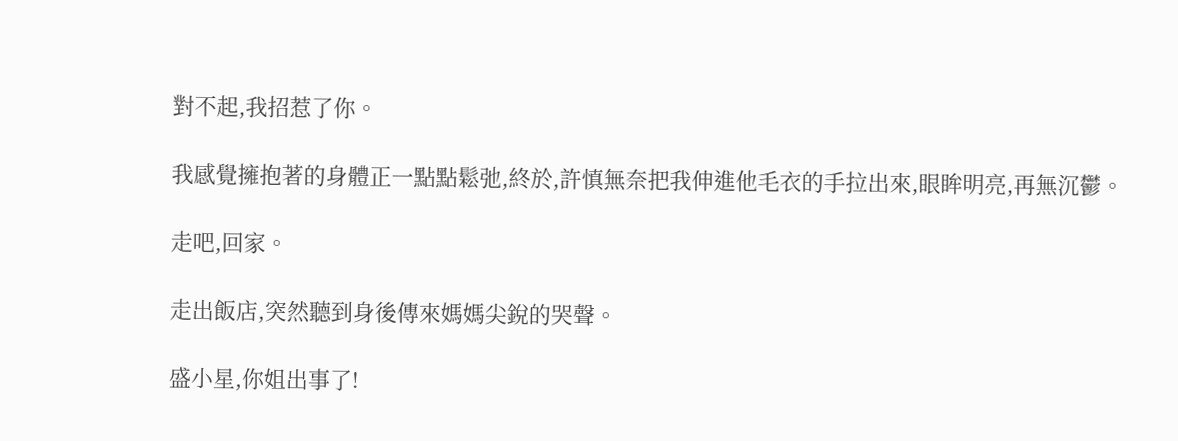對不起,我招惹了你。

我感覺擁抱著的身體正一點點鬆弛,終於,許慎無奈把我伸進他毛衣的手拉出來,眼眸明亮,再無沉鬱。

走吧,回家。

走出飯店,突然聽到身後傳來媽媽尖銳的哭聲。

盛小星,你姐出事了!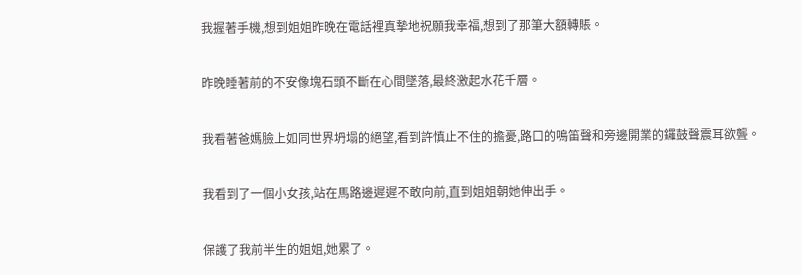我握著手機,想到姐姐昨晚在電話裡真摯地祝願我幸福,想到了那筆大額轉賬。

昨晚睡著前的不安像塊石頭不斷在心間墜落,最終激起水花千層。

我看著爸媽臉上如同世界坍塌的絕望,看到許慎止不住的擔憂,路口的鳴笛聲和旁邊開業的鑼鼓聲震耳欲聾。

我看到了一個小女孩,站在馬路邊遲遲不敢向前,直到姐姐朝她伸出手。

保護了我前半生的姐姐,她累了。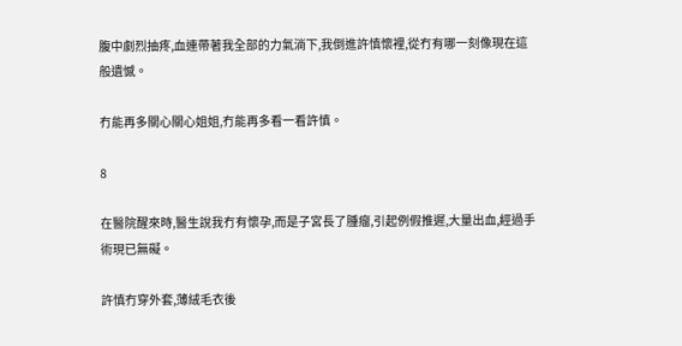腹中劇烈抽疼,血連帶著我全部的力氣淌下,我倒進許慎懷裡,從冇有哪一刻像現在這般遺憾。

冇能再多關心關心姐姐,冇能再多看一看許慎。

8

在醫院醒來時,醫生說我冇有懷孕,而是子宮長了腫瘤,引起例假推遲,大量出血,經過手術現已無礙。

許慎冇穿外套,薄絨毛衣後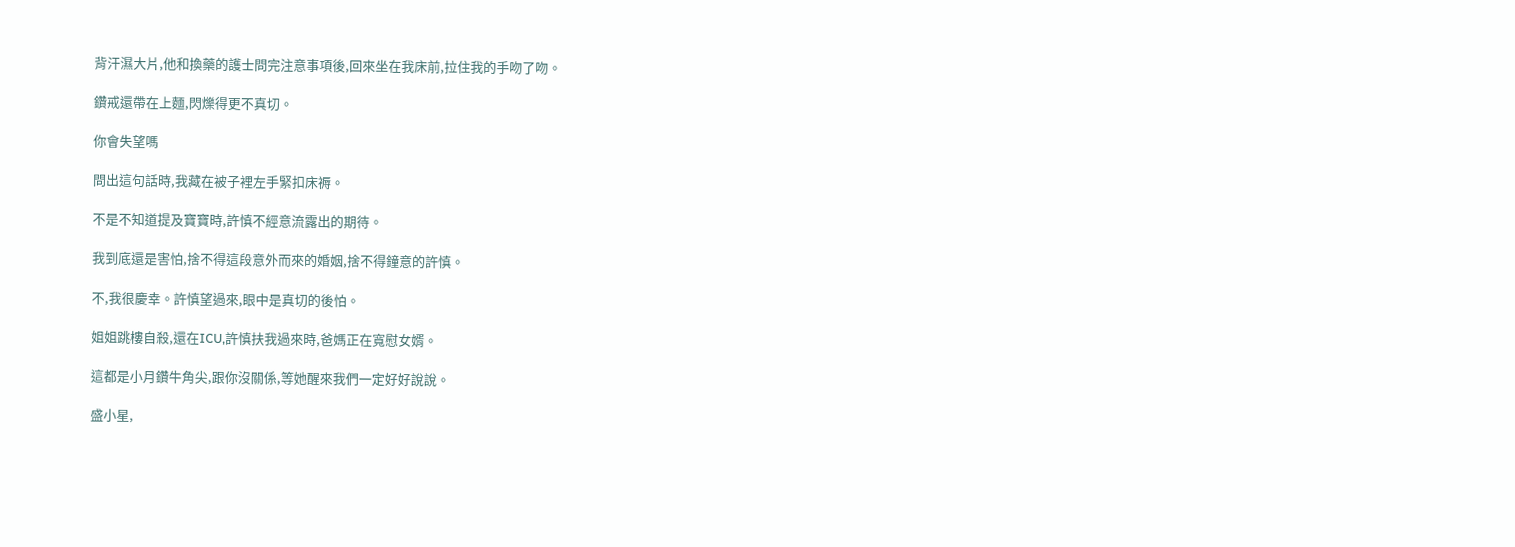背汗濕大片,他和換藥的護士問完注意事項後,回來坐在我床前,拉住我的手吻了吻。

鑽戒還帶在上麵,閃爍得更不真切。

你會失望嗎

問出這句話時,我藏在被子裡左手緊扣床褥。

不是不知道提及寶寶時,許慎不經意流露出的期待。

我到底還是害怕,捨不得這段意外而來的婚姻,捨不得鐘意的許慎。

不,我很慶幸。許慎望過來,眼中是真切的後怕。

姐姐跳樓自殺,還在ICU,許慎扶我過來時,爸媽正在寬慰女婿。

這都是小月鑽牛角尖,跟你沒關係,等她醒來我們一定好好說說。

盛小星,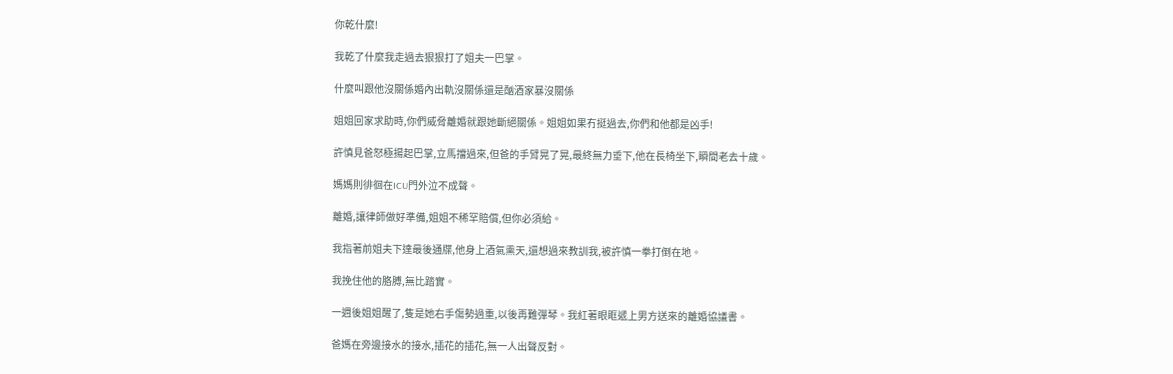你乾什麼!

我乾了什麼我走過去狠狠打了姐夫一巴掌。

什麼叫跟他沒關係婚內出軌沒關係還是酗酒家暴沒關係

姐姐回家求助時,你們威脅離婚就跟她斷絕關係。姐姐如果冇挺過去,你們和他都是凶手!

許慎見爸怒極揚起巴掌,立馬擋過來,但爸的手臂晃了晃,最終無力垂下,他在長椅坐下,瞬間老去十歲。

媽媽則徘徊在ICU門外泣不成聲。

離婚,讓律師做好準備,姐姐不稀罕賠償,但你必須給。

我指著前姐夫下達最後通牒,他身上酒氣熏天,還想過來教訓我,被許慎一拳打倒在地。

我挽住他的胳膊,無比踏實。

一週後姐姐醒了,隻是她右手傷勢過重,以後再難彈琴。我紅著眼眶遞上男方送來的離婚協議書。

爸媽在旁邊接水的接水,插花的插花,無一人出聲反對。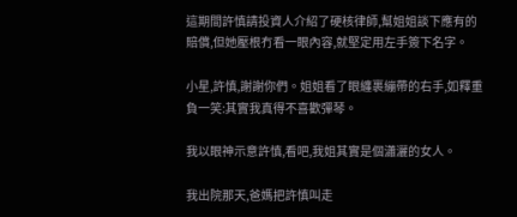這期間許慎請投資人介紹了硬核律師,幫姐姐談下應有的賠償,但她壓根冇看一眼內容,就堅定用左手簽下名字。

小星,許慎,謝謝你們。姐姐看了眼纏裹繃帶的右手,如釋重負一笑:其實我真得不喜歡彈琴。

我以眼神示意許慎,看吧,我姐其實是個瀟灑的女人。

我出院那天,爸媽把許慎叫走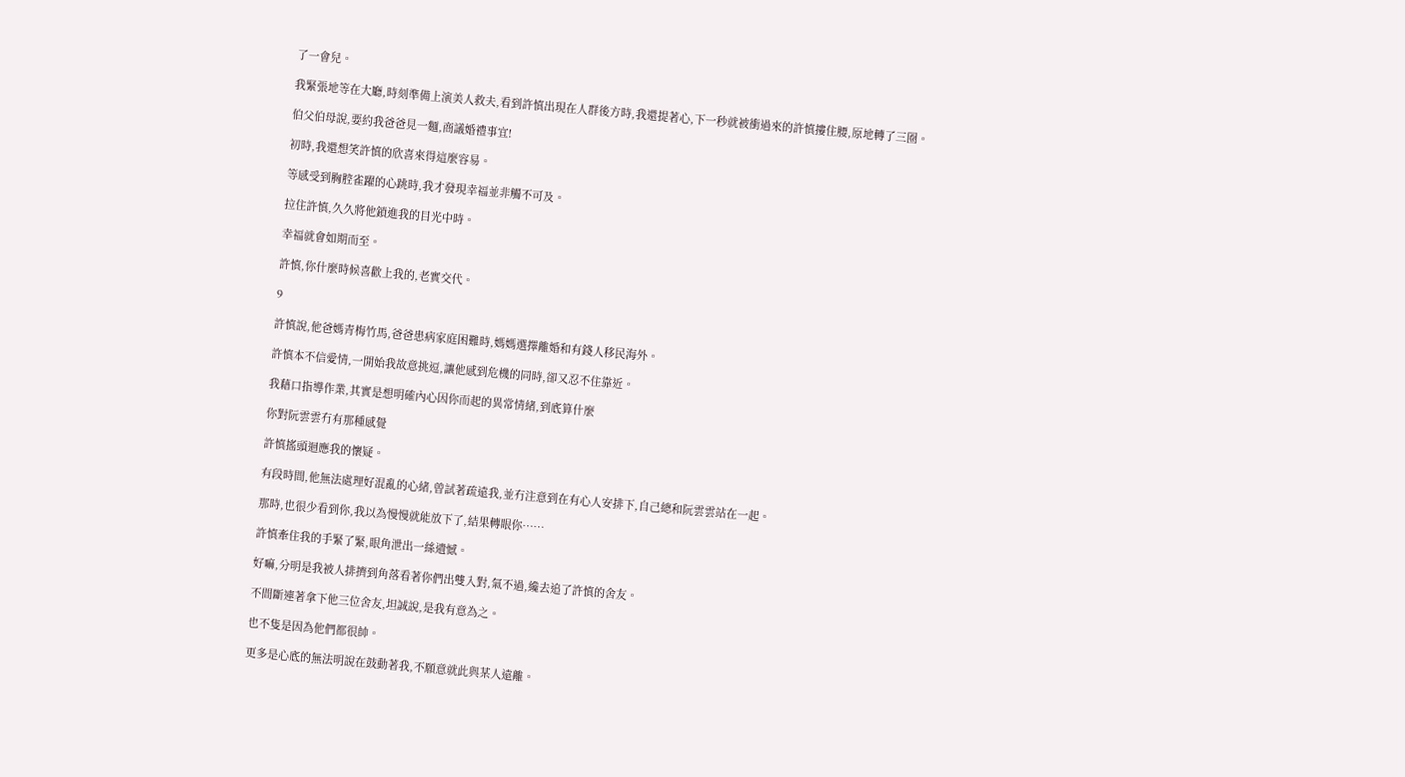了一會兒。

我緊張地等在大廳,時刻準備上演美人救夫,看到許慎出現在人群後方時,我還提著心,下一秒就被衝過來的許慎摟住腰,原地轉了三圈。

伯父伯母說,要約我爸爸見一麵,商議婚禮事宜!

初時,我還想笑許慎的欣喜來得這麼容易。

等感受到胸腔雀躍的心跳時,我才發現幸福並非觸不可及。

拉住許慎,久久將他鎖進我的目光中時。

幸福就會如期而至。

許慎,你什麼時候喜歡上我的,老實交代。

9

許慎說,他爸媽青梅竹馬,爸爸患病家庭困難時,媽媽選擇離婚和有錢人移民海外。

許慎本不信愛情,一開始我故意挑逗,讓他感到危機的同時,卻又忍不住靠近。

我藉口指導作業,其實是想明確內心因你而起的異常情緒,到底算什麼

你對阮雲雲冇有那種感覺

許慎搖頭迴應我的懷疑。

有段時間,他無法處理好混亂的心緒,曾試著疏遠我,並冇注意到在有心人安排下,自己總和阮雲雲站在一起。

那時,也很少看到你,我以為慢慢就能放下了,結果轉眼你……

許慎牽住我的手緊了緊,眼角泄出一絲遺憾。

好嘛,分明是我被人排擠到角落看著你們出雙入對,氣不過,纔去追了許慎的舍友。

不間斷連著拿下他三位舍友,坦誠說,是我有意為之。

也不隻是因為他們都很帥。

更多是心底的無法明說在鼓動著我,不願意就此與某人遠離。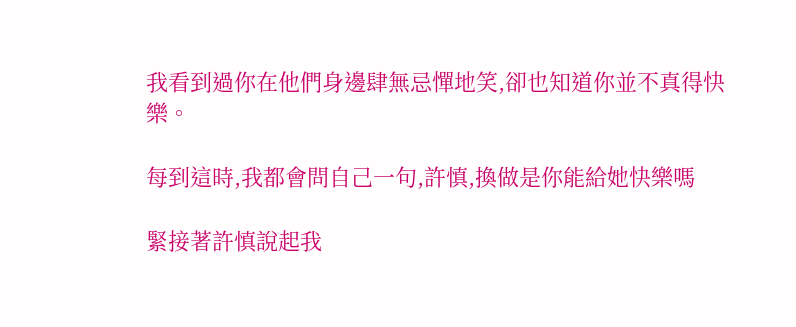我看到過你在他們身邊肆無忌憚地笑,卻也知道你並不真得快樂。

每到這時,我都會問自己一句,許慎,換做是你能給她快樂嗎

緊接著許慎說起我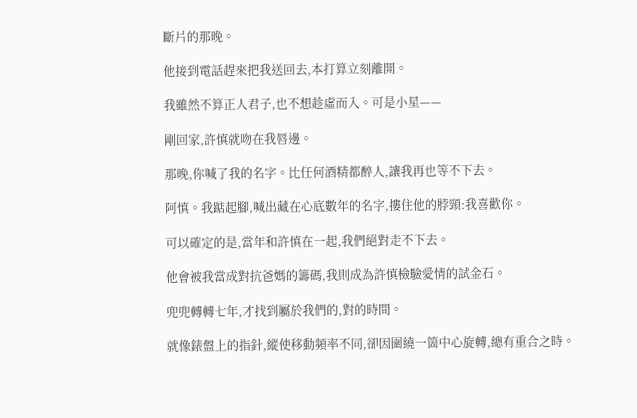斷片的那晚。

他接到電話趕來把我送回去,本打算立刻離開。

我雖然不算正人君子,也不想趁虛而入。可是小星——

剛回家,許慎就吻在我唇邊。

那晚,你喊了我的名字。比任何酒精都醉人,讓我再也等不下去。

阿慎。我踮起腳,喊出藏在心底數年的名字,摟住他的脖頸:我喜歡你。

可以確定的是,當年和許慎在一起,我們絕對走不下去。

他會被我當成對抗爸媽的籌碼,我則成為許慎檢驗愛情的試金石。

兜兜轉轉七年,才找到屬於我們的,對的時間。

就像錶盤上的指針,縱使移動頻率不同,卻因圍繞一箇中心旋轉,總有重合之時。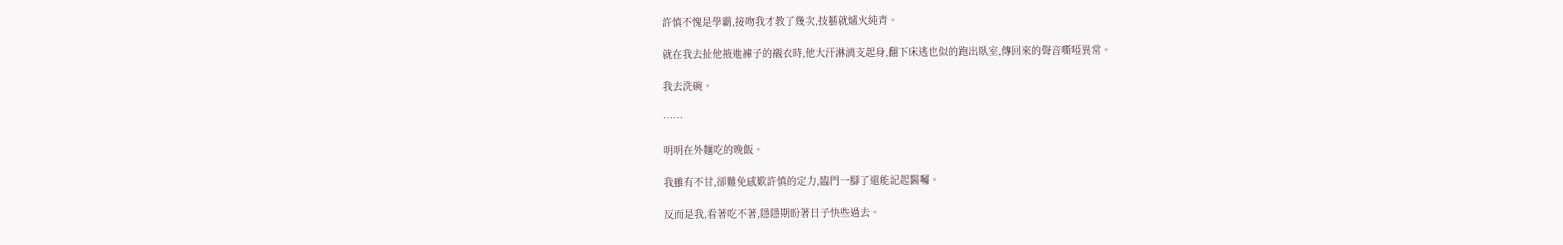許慎不愧是學霸,接吻我才教了幾次,技藝就爐火純青。

就在我去扯他掖進褲子的襯衣時,他大汗淋漓支起身,翻下床逃也似的跑出臥室,傳回來的聲音嘶啞異常。

我去洗碗。

……

明明在外麵吃的晚飯。

我雖有不甘,卻難免感歎許慎的定力,臨門一腳了還能記起醫囑。

反而是我,看著吃不著,隱隱期盼著日子快些過去。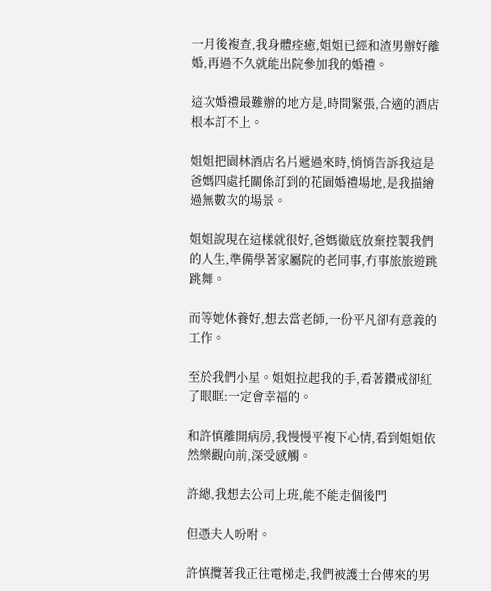一月後複查,我身體痊癒,姐姐已經和渣男辦好離婚,再過不久就能出院參加我的婚禮。

這次婚禮最難辦的地方是,時間緊張,合適的酒店根本訂不上。

姐姐把園林酒店名片遞過來時,悄悄告訴我這是爸媽四處托關係訂到的花園婚禮場地,是我描繪過無數次的場景。

姐姐說現在這樣就很好,爸媽徹底放棄控製我們的人生,準備學著家屬院的老同事,冇事旅旅遊跳跳舞。

而等她休養好,想去當老師,一份平凡卻有意義的工作。

至於我們小星。姐姐拉起我的手,看著鑽戒卻紅了眼眶:一定會幸福的。

和許慎離開病房,我慢慢平複下心情,看到姐姐依然樂觀向前,深受感觸。

許總,我想去公司上班,能不能走個後門

但憑夫人吩咐。

許慎攬著我正往電梯走,我們被護士台傳來的男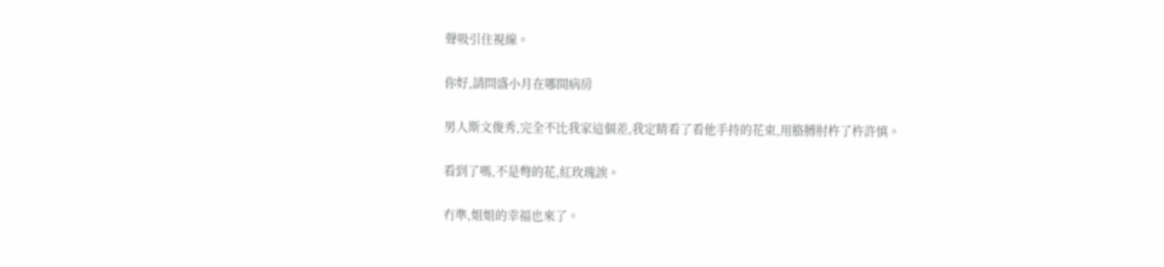聲吸引住視線。

你好,請問盛小月在哪間病房

男人斯文俊秀,完全不比我家這個差,我定睛看了看他手持的花束,用胳膊肘杵了杵許慎。

看到了嗎,不是彆的花,紅玫瑰誒。

冇準,姐姐的幸福也來了。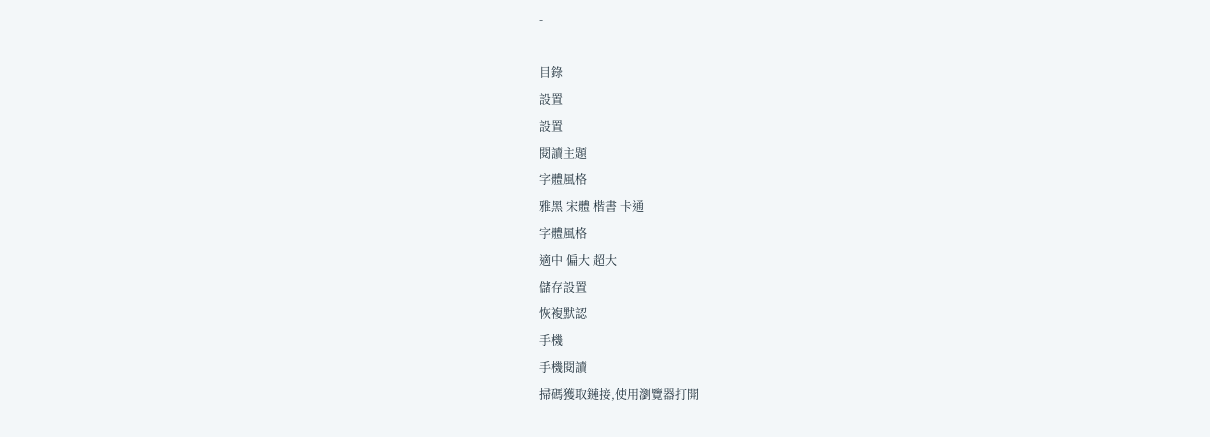-

目錄
設置
設置
閱讀主題
字體風格
雅黑 宋體 楷書 卡通
字體風格
適中 偏大 超大
儲存設置
恢複默認
手機
手機閱讀
掃碼獲取鏈接,使用瀏覽器打開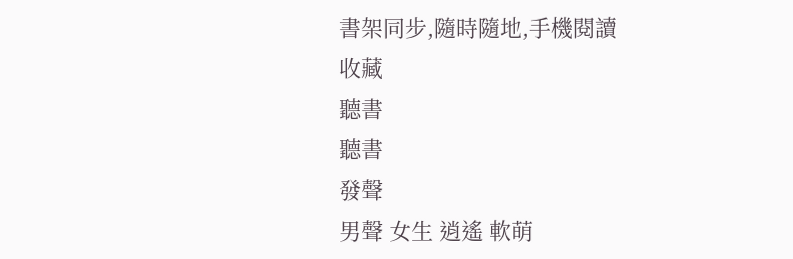書架同步,隨時隨地,手機閱讀
收藏
聽書
聽書
發聲
男聲 女生 逍遙 軟萌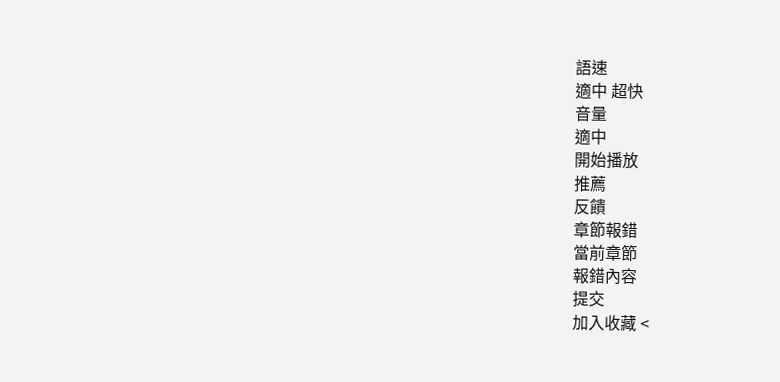語速
適中 超快
音量
適中
開始播放
推薦
反饋
章節報錯
當前章節
報錯內容
提交
加入收藏 <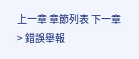上一章 章節列表 下一章 > 錯誤舉報